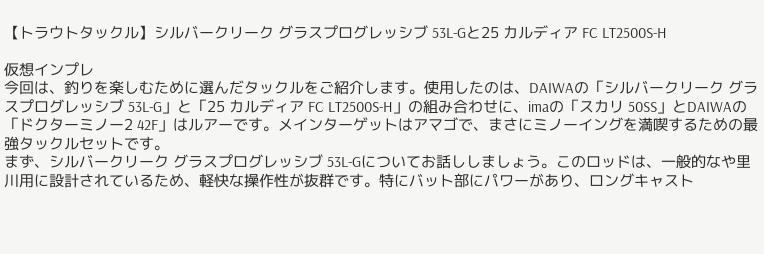【トラウトタックル】シルバークリーク グラスプログレッシブ 53L-Gと25 カルディア FC LT2500S-H

仮想インプレ
今回は、釣りを楽しむために選んだタックルをご紹介します。使用したのは、DAIWAの「シルバークリーク グラスプログレッシブ 53L-G」と「25 カルディア FC LT2500S-H」の組み合わせに、imaの「スカリ 50SS」とDAIWAの「ドクターミノー2 42F」はルアーです。メインターゲットはアマゴで、まさにミノーイングを満喫するための最強タックルセットです。
まず、シルバークリーク グラスプログレッシブ 53L-Gについてお話ししましょう。このロッドは、一般的なや里川用に設計されているため、軽快な操作性が抜群です。特にバット部にパワーがあり、ロングキャスト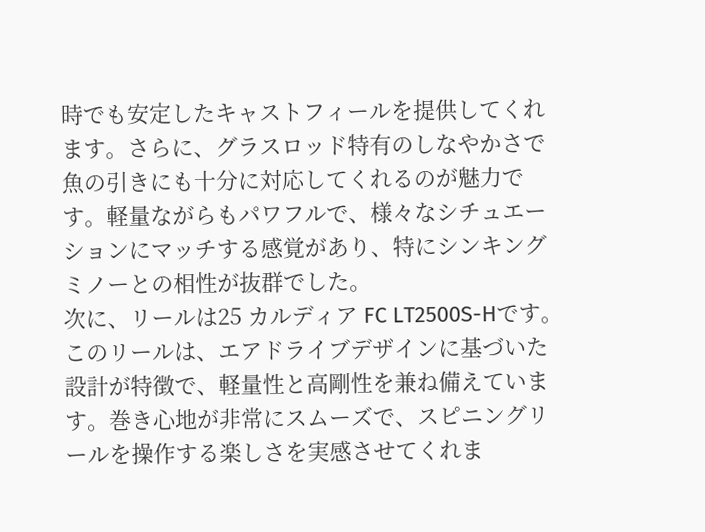時でも安定したキャストフィールを提供してくれます。さらに、グラスロッド特有のしなやかさで魚の引きにも十分に対応してくれるのが魅力です。軽量ながらもパワフルで、様々なシチュエーションにマッチする感覚があり、特にシンキングミノーとの相性が抜群でした。
次に、リールは25 カルディア FC LT2500S-Hです。このリールは、エアドライブデザインに基づいた設計が特徴で、軽量性と高剛性を兼ね備えています。巻き心地が非常にスムーズで、スピニングリールを操作する楽しさを実感させてくれま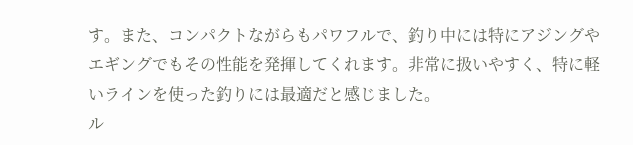す。また、コンパクトながらもパワフルで、釣り中には特にアジングやエギングでもその性能を発揮してくれます。非常に扱いやすく、特に軽いラインを使った釣りには最適だと感じました。
ル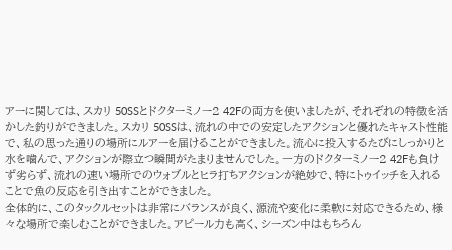アーに関しては、スカリ 50SSとドクターミノー2 42Fの両方を使いましたが、それぞれの特徴を活かした釣りができました。スカリ 50SSは、流れの中での安定したアクションと優れたキャスト性能で、私の思った通りの場所にルアーを届けることができました。流心に投入するたびにしっかりと水を噛んで、アクションが際立つ瞬間がたまりませんでした。一方のドクターミノー2 42Fも負けず劣らず、流れの速い場所でのウォブルとヒラ打ちアクションが絶妙で、特にトゥイッチを入れることで魚の反応を引き出すことができました。
全体的に、このタックルセットは非常にバランスが良く、源流や変化に柔軟に対応できるため、様々な場所で楽しむことができました。アピール力も高く、シーズン中はもちろん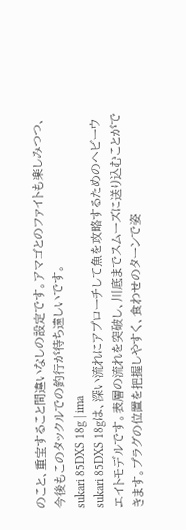のこと、重宝すること間違いなしの設定です。アマゴとのファイトも楽しみつつ、今後もこのタックルでの釣行が待ち遠しいです。
sukari 85DXS 18g | ima
sukari 85DXS 18gは、深い流れにアプローチして魚を攻略するためのヘビーウエイトモデルです。表層の流れを突破し、川底までスムーズに送り込むことができます。プラグの位置を把握しやすく、食わせのターンで姿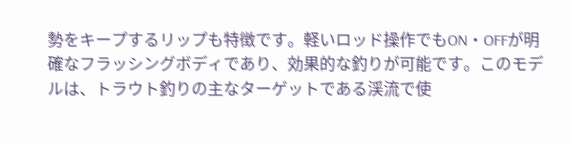勢をキープするリップも特徴です。軽いロッド操作でもON・OFFが明確なフラッシングボディであり、効果的な釣りが可能です。このモデルは、トラウト釣りの主なターゲットである渓流で使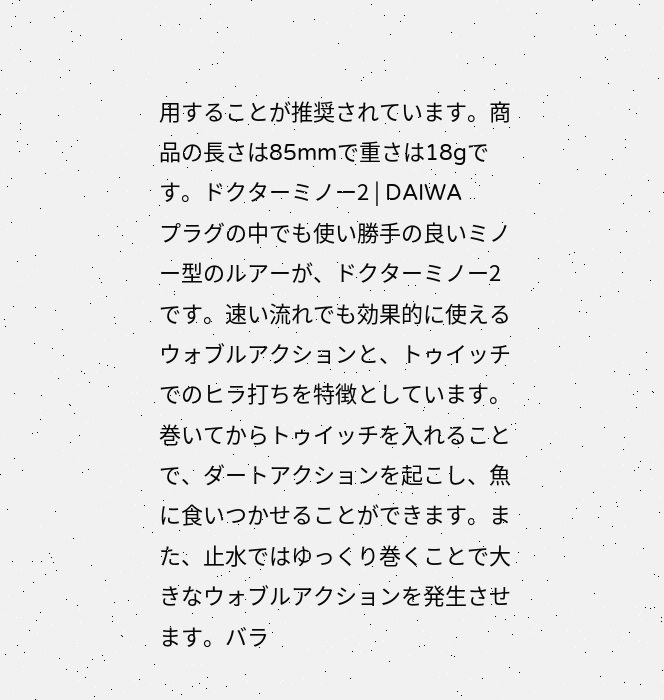用することが推奨されています。商品の長さは85mmで重さは18gです。ドクターミノー2 | DAIWA
プラグの中でも使い勝手の良いミノー型のルアーが、ドクターミノー2です。速い流れでも効果的に使えるウォブルアクションと、トゥイッチでのヒラ打ちを特徴としています。巻いてからトゥイッチを入れることで、ダートアクションを起こし、魚に食いつかせることができます。また、止水ではゆっくり巻くことで大きなウォブルアクションを発生させます。バラ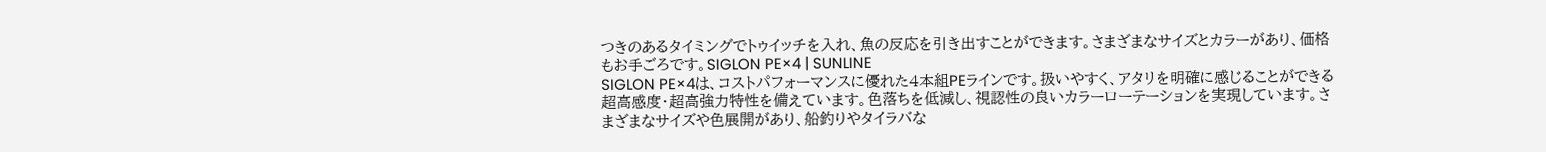つきのあるタイミングでトゥイッチを入れ、魚の反応を引き出すことができます。さまざまなサイズとカラーがあり、価格もお手ごろです。SIGLON PE×4 | SUNLINE
SIGLON PE×4は、コストパフォーマンスに優れた4本組PEラインです。扱いやすく、アタリを明確に感じることができる超高感度・超高強力特性を備えています。色落ちを低減し、視認性の良いカラーローテーションを実現しています。さまざまなサイズや色展開があり、船釣りやタイラバな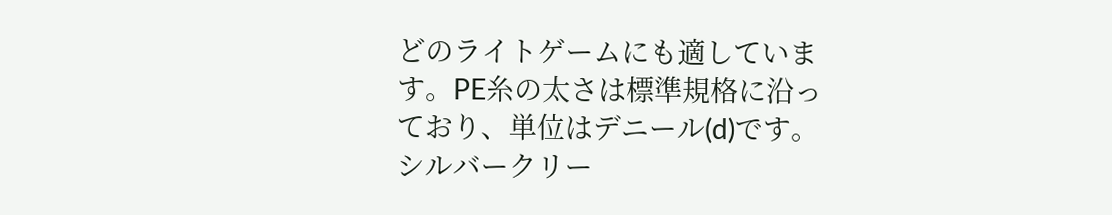どのライトゲームにも適しています。PE糸の太さは標準規格に沿っており、単位はデニール(d)です。シルバークリー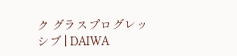ク グラスプログレッシブ | DAIWA